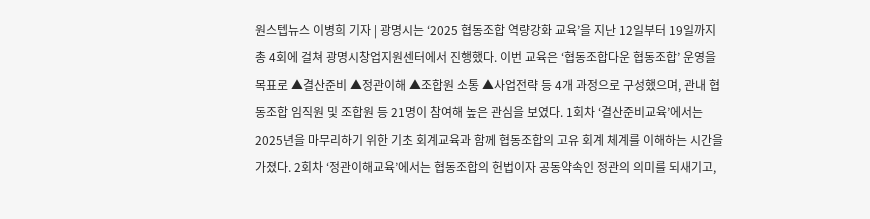원스텝뉴스 이병희 기자 | 광명시는 ‘2025 협동조합 역량강화 교육’을 지난 12일부터 19일까지 총 4회에 걸쳐 광명시창업지원센터에서 진행했다. 이번 교육은 ‘협동조합다운 협동조합’ 운영을 목표로 ▲결산준비 ▲정관이해 ▲조합원 소통 ▲사업전략 등 4개 과정으로 구성했으며, 관내 협동조합 임직원 및 조합원 등 21명이 참여해 높은 관심을 보였다. 1회차 ‘결산준비교육’에서는 2025년을 마무리하기 위한 기초 회계교육과 함께 협동조합의 고유 회계 체계를 이해하는 시간을 가졌다. 2회차 ‘정관이해교육’에서는 협동조합의 헌법이자 공동약속인 정관의 의미를 되새기고,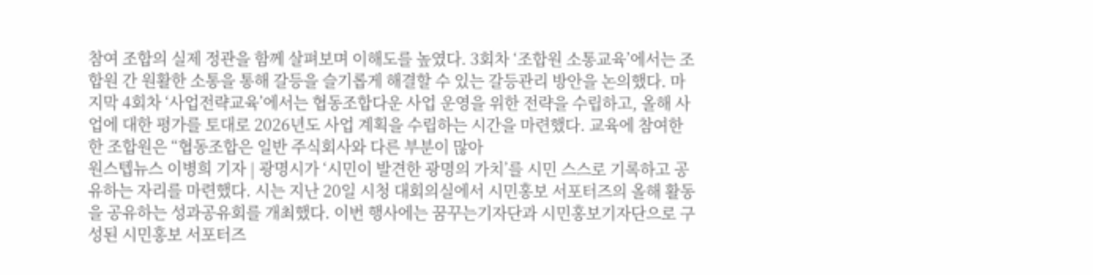참여 조합의 실제 정관을 함께 살펴보며 이해도를 높였다. 3회차 ‘조합원 소통교육’에서는 조합원 간 원활한 소통을 통해 갈등을 슬기롭게 해결할 수 있는 갈등관리 방안을 논의했다. 마지막 4회차 ‘사업전략교육’에서는 협동조합다운 사업 운영을 위한 전략을 수립하고, 올해 사업에 대한 평가를 토대로 2026년도 사업 계획을 수립하는 시간을 마련했다. 교육에 참여한 한 조합원은 “협동조합은 일반 주식회사와 다른 부분이 많아
원스텝뉴스 이병희 기자 | 광명시가 ‘시민이 발견한 광명의 가치’를 시민 스스로 기록하고 공유하는 자리를 마련했다. 시는 지난 20일 시청 대회의실에서 시민홍보 서포터즈의 올해 활동을 공유하는 성과공유회를 개최했다. 이번 행사에는 꿈꾸는기자단과 시민홍보기자단으로 구성된 시민홍보 서포터즈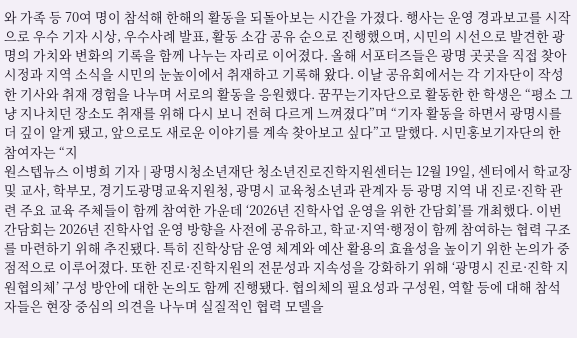와 가족 등 70여 명이 참석해 한해의 활동을 되돌아보는 시간을 가졌다. 행사는 운영 경과보고를 시작으로 우수 기자 시상, 우수사례 발표, 활동 소감 공유 순으로 진행했으며, 시민의 시선으로 발견한 광명의 가치와 변화의 기록을 함께 나누는 자리로 이어졌다. 올해 서포터즈들은 광명 곳곳을 직접 찾아 시정과 지역 소식을 시민의 눈높이에서 취재하고 기록해 왔다. 이날 공유회에서는 각 기자단이 작성한 기사와 취재 경험을 나누며 서로의 활동을 응원했다. 꿈꾸는기자단으로 활동한 한 학생은 “평소 그냥 지나치던 장소도 취재를 위해 다시 보니 전혀 다르게 느껴졌다”며 “기자 활동을 하면서 광명시를 더 깊이 알게 됐고, 앞으로도 새로운 이야기를 계속 찾아보고 싶다”고 말했다. 시민홍보기자단의 한 참여자는 “지
원스텝뉴스 이병희 기자 | 광명시청소년재단 청소년진로진학지원센터는 12월 19일, 센터에서 학교장 및 교사, 학부모, 경기도광명교육지원청, 광명시 교육청소년과 관계자 등 광명 지역 내 진로·진학 관련 주요 교육 주체들이 함께 참여한 가운데 ‘2026년 진학사업 운영을 위한 간담회’를 개최했다. 이번 간담회는 2026년 진학사업 운영 방향을 사전에 공유하고, 학교·지역·행정이 함께 참여하는 협력 구조를 마련하기 위해 추진됐다. 특히 진학상담 운영 체계와 예산 활용의 효율성을 높이기 위한 논의가 중점적으로 이루어졌다. 또한 진로·진학지원의 전문성과 지속성을 강화하기 위해 ‘광명시 진로·진학 지원협의체’ 구성 방안에 대한 논의도 함께 진행됐다. 협의체의 필요성과 구성원, 역할 등에 대해 참석자들은 현장 중심의 의견을 나누며 실질적인 협력 모델을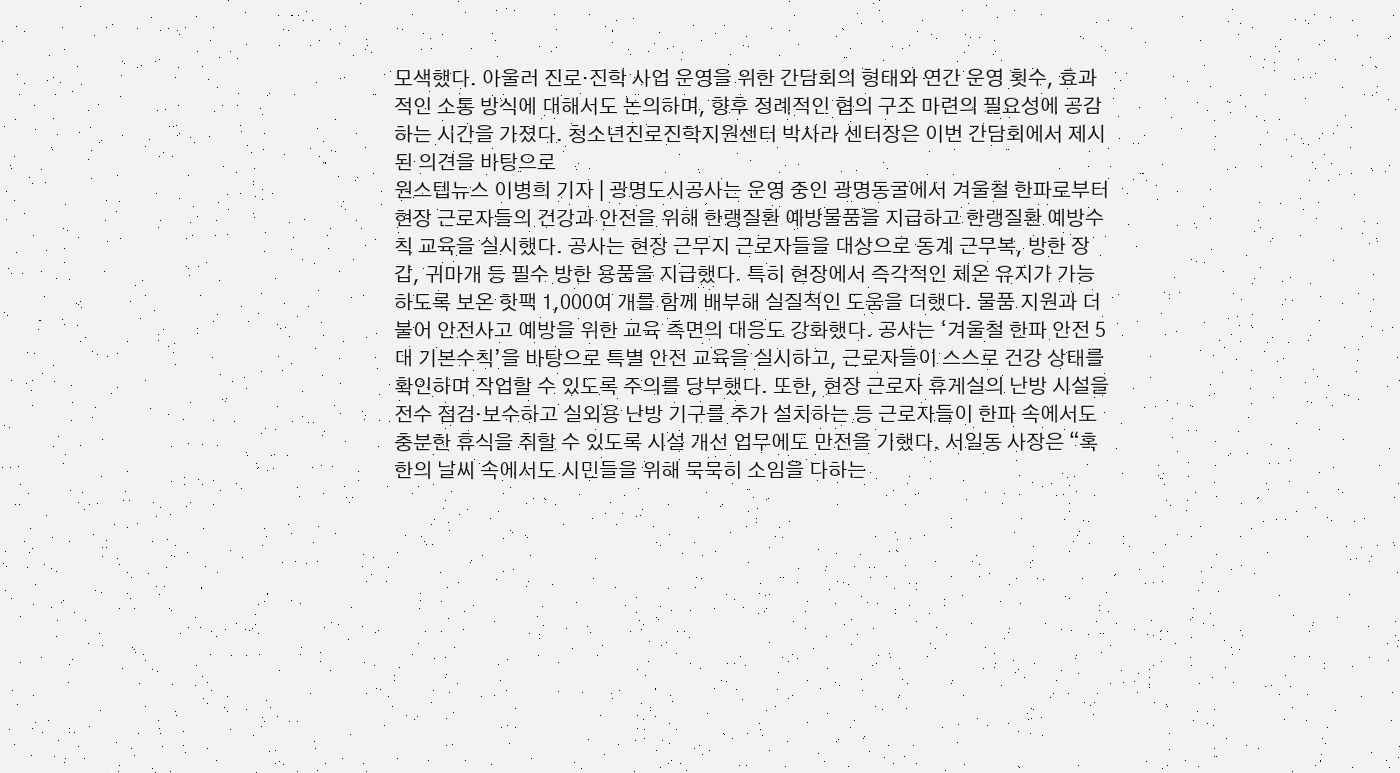모색했다. 아울러 진로·진학 사업 운영을 위한 간담회의 형태와 연간 운영 횟수, 효과적인 소통 방식에 대해서도 논의하며, 향후 정례적인 협의 구조 마련의 필요성에 공감하는 시간을 가졌다. 청소년진로진학지원센터 박사라 센터장은 이번 간담회에서 제시된 의견을 바탕으로
원스텝뉴스 이병희 기자 | 광명도시공사는 운영 중인 광명동굴에서 겨울철 한파로부터 현장 근로자들의 건강과 안전을 위해 한랭질환 예방물품을 지급하고 한랭질환 예방수칙 교육을 실시했다. 공사는 현장 근무지 근로자들을 대상으로 동계 근무복, 방한 장갑, 귀마개 등 필수 방한 용품을 지급했다. 특히 현장에서 즉각적인 체온 유지가 가능하도록 보온 핫팩 1,000여 개를 함께 배부해 실질적인 도움을 더했다. 물품 지원과 더불어 안전사고 예방을 위한 교육 측면의 대응도 강화했다. 공사는 ‘겨울철 한파 안전 5대 기본수칙’을 바탕으로 특별 안전 교육을 실시하고, 근로자들이 스스로 건강 상태를 확인하며 작업할 수 있도록 주의를 당부했다. 또한, 현장 근로자 휴게실의 난방 시설을 전수 점검·보수하고 실외용 난방 기구를 추가 설치하는 등 근로자들이 한파 속에서도 충분한 휴식을 취할 수 있도록 시설 개선 업무에도 만전을 기했다. 서일동 사장은 “혹한의 날씨 속에서도 시민들을 위해 묵묵히 소임을 다하는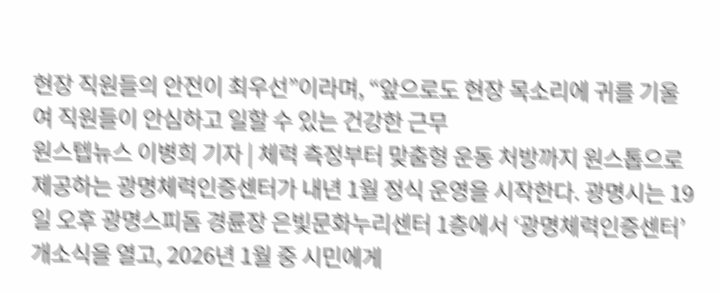현장 직원들의 안전이 최우선”이라며, “앞으로도 현장 목소리에 귀를 기울여 직원들이 안심하고 일할 수 있는 건강한 근무
원스텝뉴스 이병희 기자 | 체력 측정부터 맞춤형 운동 처방까지 원스톱으로 제공하는 광명체력인증센터가 내년 1월 정식 운영을 시작한다. 광명시는 19일 오후 광명스피돔 경륜장 은빛문화누리센터 1층에서 ‘광명체력인증센터’ 개소식을 열고, 2026년 1월 중 시민에게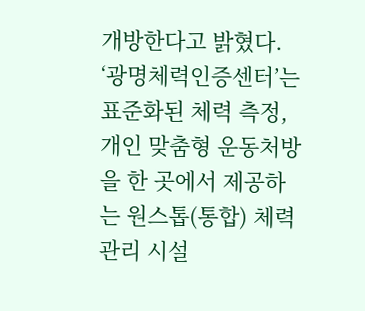개방한다고 밝혔다. ‘광명체력인증센터’는 표준화된 체력 측정, 개인 맞춤형 운동처방을 한 곳에서 제공하는 원스톱(통합) 체력관리 시설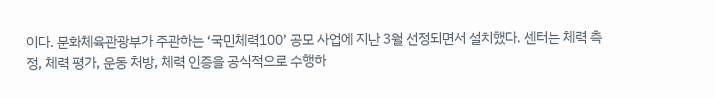이다. 문화체육관광부가 주관하는 ‘국민체력100’ 공모 사업에 지난 3월 선정되면서 설치했다. 센터는 체력 측정, 체력 평가, 운동 처방, 체력 인증을 공식적으로 수행하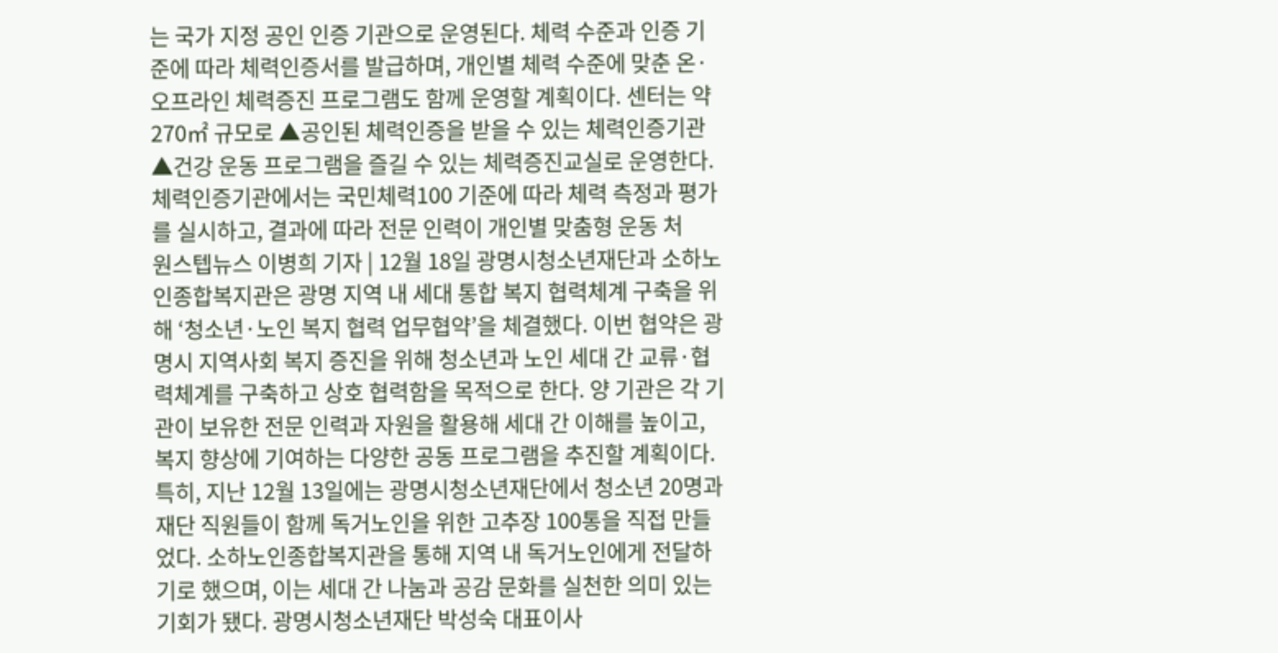는 국가 지정 공인 인증 기관으로 운영된다. 체력 수준과 인증 기준에 따라 체력인증서를 발급하며, 개인별 체력 수준에 맞춘 온·오프라인 체력증진 프로그램도 함께 운영할 계획이다. 센터는 약 270㎡ 규모로 ▲공인된 체력인증을 받을 수 있는 체력인증기관 ▲건강 운동 프로그램을 즐길 수 있는 체력증진교실로 운영한다. 체력인증기관에서는 국민체력100 기준에 따라 체력 측정과 평가를 실시하고, 결과에 따라 전문 인력이 개인별 맞춤형 운동 처
원스텝뉴스 이병희 기자 | 12월 18일 광명시청소년재단과 소하노인종합복지관은 광명 지역 내 세대 통합 복지 협력체계 구축을 위해 ‘청소년·노인 복지 협력 업무협약’을 체결했다. 이번 협약은 광명시 지역사회 복지 증진을 위해 청소년과 노인 세대 간 교류·협력체계를 구축하고 상호 협력함을 목적으로 한다. 양 기관은 각 기관이 보유한 전문 인력과 자원을 활용해 세대 간 이해를 높이고, 복지 향상에 기여하는 다양한 공동 프로그램을 추진할 계획이다. 특히, 지난 12월 13일에는 광명시청소년재단에서 청소년 20명과 재단 직원들이 함께 독거노인을 위한 고추장 100통을 직접 만들었다. 소하노인종합복지관을 통해 지역 내 독거노인에게 전달하기로 했으며, 이는 세대 간 나눔과 공감 문화를 실천한 의미 있는 기회가 됐다. 광명시청소년재단 박성숙 대표이사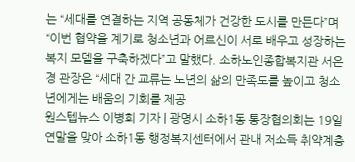는 “세대를 연결하는 지역 공동체가 건강한 도시를 만든다”며 “이번 협약을 계기로 청소년과 어르신이 서로 배우고 성장하는 복지 모델을 구축하겠다”고 말했다. 소하노인종합복지관 서은경 관장은 “세대 간 교류는 노년의 삶의 만족도를 높이고 청소년에게는 배움의 기회를 제공
원스텝뉴스 이병희 기자 | 광명시 소하1동 통장협의회는 19일 연말을 맞아 소하1동 행정복지센터에서 관내 저소득 취약계층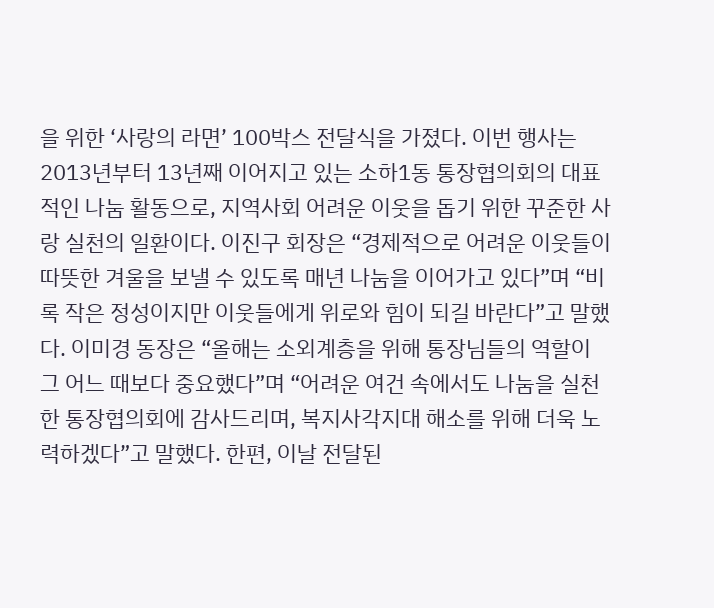을 위한 ‘사랑의 라면’ 100박스 전달식을 가졌다. 이번 행사는 2013년부터 13년째 이어지고 있는 소하1동 통장협의회의 대표적인 나눔 활동으로, 지역사회 어려운 이웃을 돕기 위한 꾸준한 사랑 실천의 일환이다. 이진구 회장은 “경제적으로 어려운 이웃들이 따뜻한 겨울을 보낼 수 있도록 매년 나눔을 이어가고 있다”며 “비록 작은 정성이지만 이웃들에게 위로와 힘이 되길 바란다”고 말했다. 이미경 동장은 “올해는 소외계층을 위해 통장님들의 역할이 그 어느 때보다 중요했다”며 “어려운 여건 속에서도 나눔을 실천한 통장협의회에 감사드리며, 복지사각지대 해소를 위해 더욱 노력하겠다”고 말했다. 한편, 이날 전달된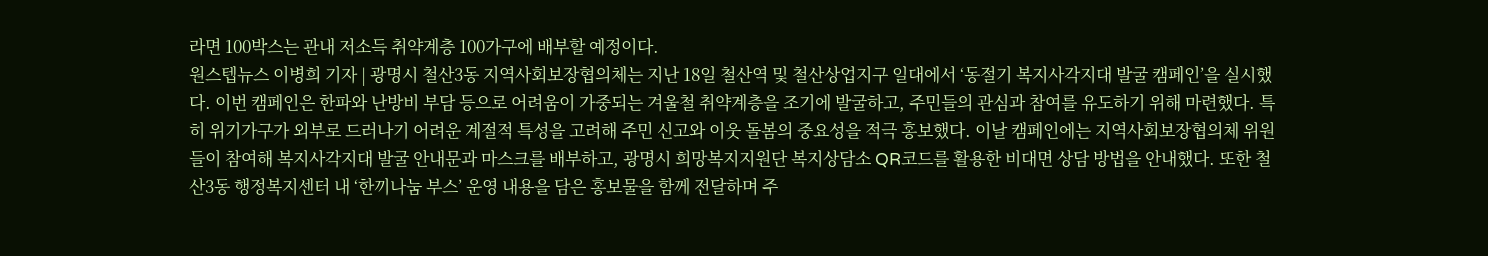라면 100박스는 관내 저소득 취약계층 100가구에 배부할 예정이다.
원스텝뉴스 이병희 기자 | 광명시 철산3동 지역사회보장협의체는 지난 18일 철산역 및 철산상업지구 일대에서 ‘동절기 복지사각지대 발굴 캠페인’을 실시했다. 이번 캠페인은 한파와 난방비 부담 등으로 어려움이 가중되는 겨울철 취약계층을 조기에 발굴하고, 주민들의 관심과 참여를 유도하기 위해 마련했다. 특히 위기가구가 외부로 드러나기 어려운 계절적 특성을 고려해 주민 신고와 이웃 돌봄의 중요성을 적극 홍보했다. 이날 캠페인에는 지역사회보장협의체 위원들이 참여해 복지사각지대 발굴 안내문과 마스크를 배부하고, 광명시 희망복지지원단 복지상담소 QR코드를 활용한 비대면 상담 방법을 안내했다. 또한 철산3동 행정복지센터 내 ‘한끼나눔 부스’ 운영 내용을 담은 홍보물을 함께 전달하며 주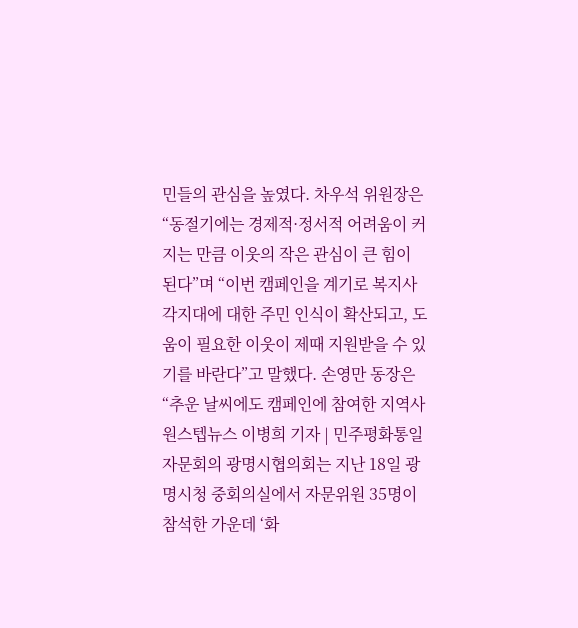민들의 관심을 높였다. 차우석 위원장은 “동절기에는 경제적·정서적 어려움이 커지는 만큼 이웃의 작은 관심이 큰 힘이 된다”며 “이번 캠페인을 계기로 복지사각지대에 대한 주민 인식이 확산되고, 도움이 필요한 이웃이 제때 지원받을 수 있기를 바란다”고 말했다. 손영만 동장은 “추운 날씨에도 캠페인에 참여한 지역사
원스텝뉴스 이병희 기자 | 민주평화통일자문회의 광명시협의회는 지난 18일 광명시청 중회의실에서 자문위원 35명이 참석한 가운데 ‘화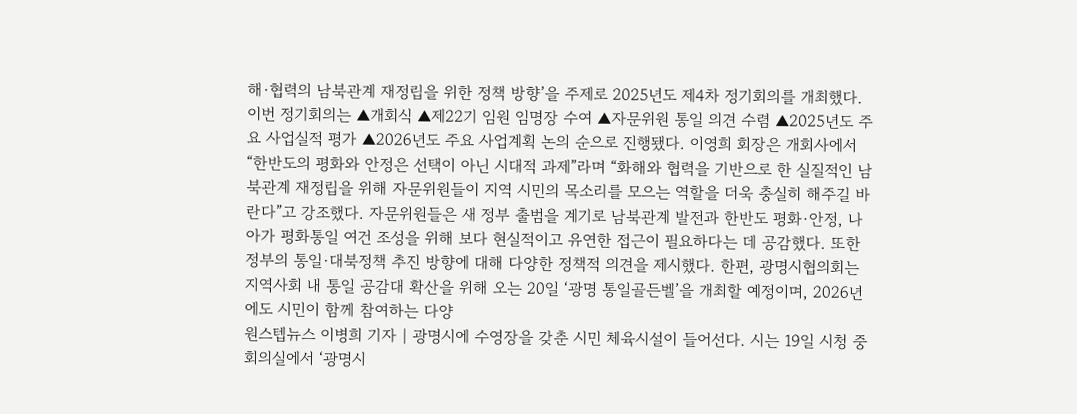해·협력의 남북관계 재정립을 위한 정책 방향’을 주제로 2025년도 제4차 정기회의를 개최했다. 이번 정기회의는 ▲개회식 ▲제22기 임원 임명장 수여 ▲자문위원 통일 의견 수렴 ▲2025년도 주요 사업실적 평가 ▲2026년도 주요 사업계획 논의 순으로 진행됐다. 이영희 회장은 개회사에서 “한반도의 평화와 안정은 선택이 아닌 시대적 과제”라며 “화해와 협력을 기반으로 한 실질적인 남북관계 재정립을 위해 자문위원들이 지역 시민의 목소리를 모으는 역할을 더욱 충실히 해주길 바란다”고 강조했다. 자문위원들은 새 정부 출범을 계기로 남북관계 발전과 한반도 평화·안정, 나아가 평화통일 여건 조성을 위해 보다 현실적이고 유연한 접근이 필요하다는 데 공감했다. 또한 정부의 통일·대북정책 추진 방향에 대해 다양한 정책적 의견을 제시했다. 한편, 광명시협의회는 지역사회 내 통일 공감대 확산을 위해 오는 20일 ‘광명 통일골든벨’을 개최할 예정이며, 2026년에도 시민이 함께 참여하는 다양
원스텝뉴스 이병희 기자 | 광명시에 수영장을 갖춘 시민 체육시설이 들어선다. 시는 19일 시청 중회의실에서 ‘광명시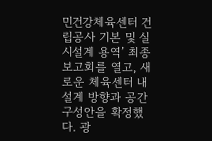민건강체육센터 건립공사 기본 및 실시설계 용역’ 최종보고회를 열고, 새로운 체육센터 내 설계 방향과 공간 구성안을 확정했다. 광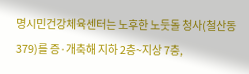명시민건강체육센터는 노후한 노둣돌 청사(철산동 379)를 증·개축해 지하 2층~지상 7층,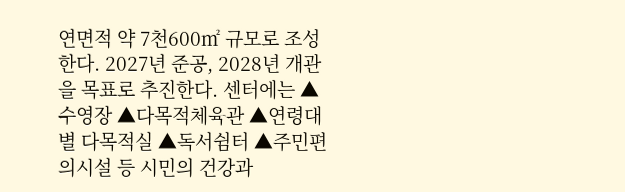연면적 약 7천600㎡ 규모로 조성한다. 2027년 준공, 2028년 개관을 목표로 추진한다. 센터에는 ▲수영장 ▲다목적체육관 ▲연령대별 다목적실 ▲독서쉼터 ▲주민편의시설 등 시민의 건강과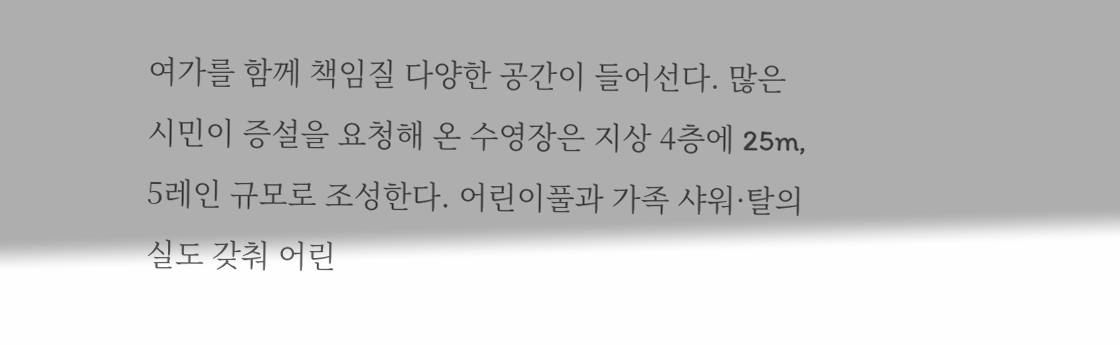여가를 함께 책임질 다양한 공간이 들어선다. 많은 시민이 증설을 요청해 온 수영장은 지상 4층에 25m, 5레인 규모로 조성한다. 어린이풀과 가족 샤워·탈의실도 갖춰 어린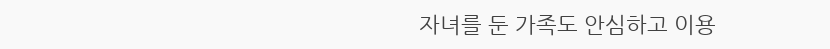자녀를 둔 가족도 안심하고 이용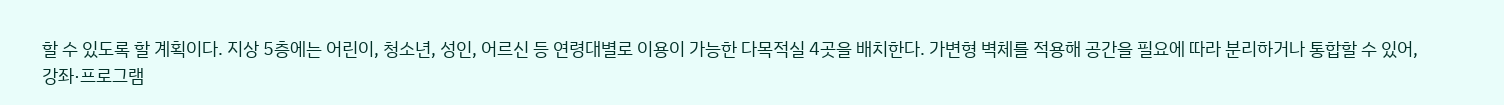할 수 있도록 할 계획이다. 지상 5층에는 어린이, 청소년, 성인, 어르신 등 연령대별로 이용이 가능한 다목적실 4곳을 배치한다. 가변형 벽체를 적용해 공간을 필요에 따라 분리하거나 통합할 수 있어, 강좌·프로그램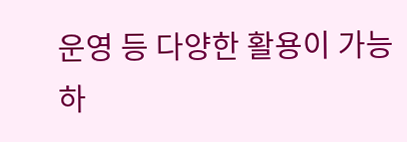운영 등 다양한 활용이 가능하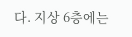다. 지상 6층에는